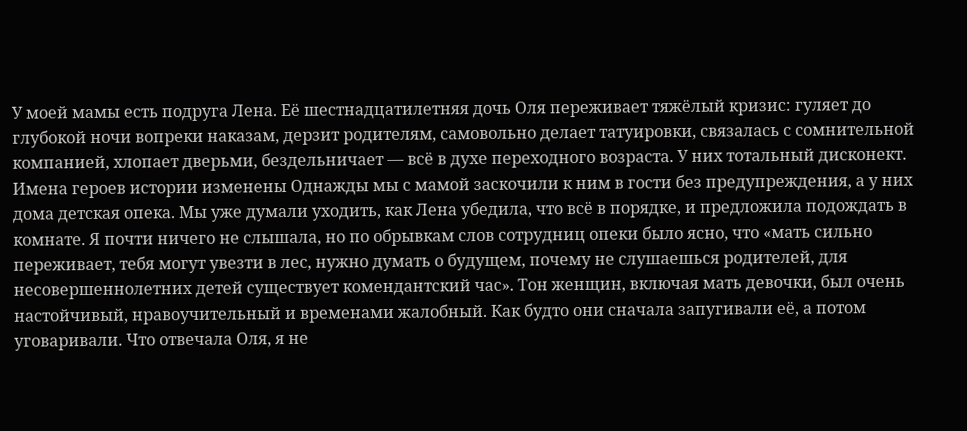У моей мамы есть подруга Лена. Её шестнадцатилетняя дочь Оля переживает тяжёлый кризис: гуляет до глубокой ночи вопреки наказам, дерзит родителям, самовольно делает татуировки, связалась с сомнительной компанией, хлопает дверьми, бездельничает — всё в духе переходного возраста. У них тотальный дисконект. Имена героев истории изменены Однажды мы с мамой заскочили к ним в гости без предупреждения, а у них дома детская опека. Мы уже думали уходить, как Лена убедила, что всё в порядке, и предложила подождать в комнате. Я почти ничего не слышала, но по обрывкам слов сотрудниц опеки было ясно, что «мать сильно переживает, тебя могут увезти в лес, нужно думать о будущем, почему не слушаешься родителей, для несовершеннолетних детей существует комендантский час». Тон женщин, включая мать девочки, был очень настойчивый, нравоучительный и временами жалобный. Как будто они сначала запугивали её, а потом уговаривали. Что отвечала Оля, я не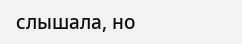слышала, но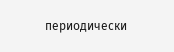периодически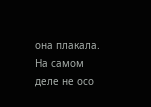она плакала. На самом деле не осо